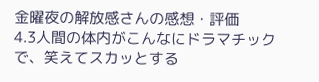金曜夜の解放感さんの感想・評価
4.3人間の体内がこんなにドラマチックで、笑えてスカッとする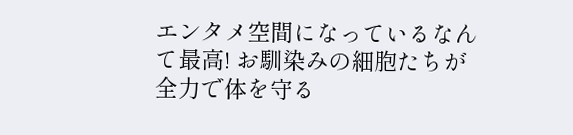エンタメ空間になっているなんて最高! お馴染みの細胞たちが全力で体を守る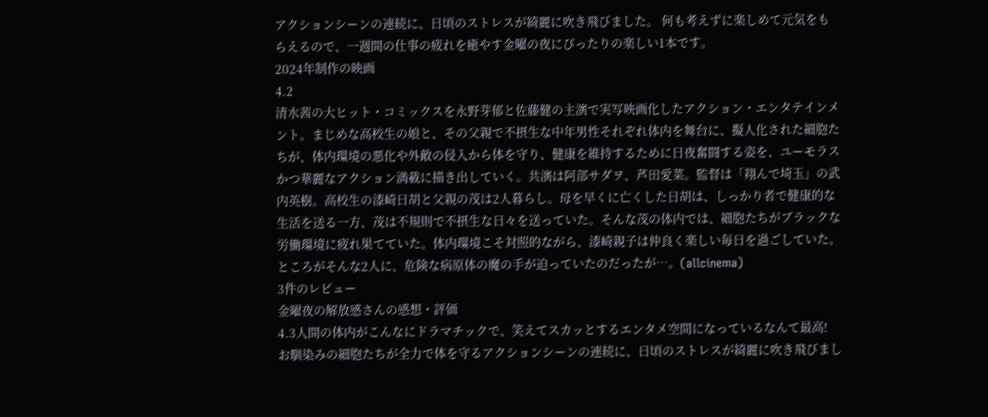アクションシーンの連続に、日頃のストレスが綺麗に吹き飛びました。 何も考えずに楽しめて元気をもらえるので、一週間の仕事の疲れを癒やす金曜の夜にぴったりの楽しい1本です。
2024年制作の映画
4.2
清水茜の大ヒット・コミックスを永野芽郁と佐藤健の主演で実写映画化したアクション・エンタテインメント。まじめな高校生の娘と、その父親で不摂生な中年男性それぞれ体内を舞台に、擬人化された細胞たちが、体内環境の悪化や外敵の侵入から体を守り、健康を維持するために日夜奮闘する姿を、ユーモラスかつ華麗なアクション満載に描き出していく。共演は阿部サダヲ、芦田愛菜。監督は「翔んで埼玉」の武内英樹。高校生の漆崎日胡と父親の茂は2人暮らし。母を早くに亡くした日胡は、しっかり者で健康的な生活を送る一方、茂は不規則で不摂生な日々を送っていた。そんな茂の体内では、細胞たちがブラックな労働環境に疲れ果てていた。体内環境こそ対照的ながら、漆崎親子は仲良く楽しい毎日を過ごしていた。ところがそんな2人に、危険な病原体の魔の手が迫っていたのだったが…。(allcinema)
3件のレビュー
金曜夜の解放感さんの感想・評価
4.3人間の体内がこんなにドラマチックで、笑えてスカッとするエンタメ空間になっているなんて最高! お馴染みの細胞たちが全力で体を守るアクションシーンの連続に、日頃のストレスが綺麗に吹き飛びまし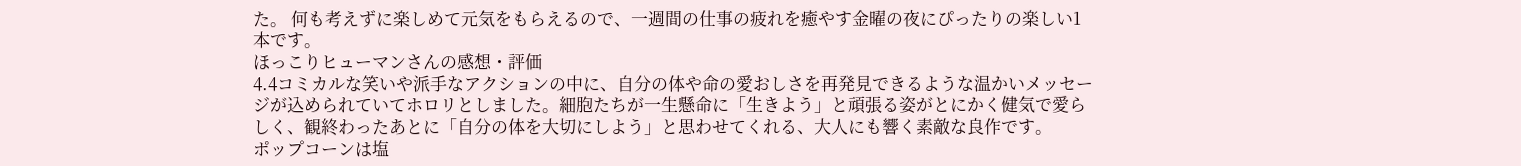た。 何も考えずに楽しめて元気をもらえるので、一週間の仕事の疲れを癒やす金曜の夜にぴったりの楽しい1本です。
ほっこりヒューマンさんの感想・評価
4.4コミカルな笑いや派手なアクションの中に、自分の体や命の愛おしさを再発見できるような温かいメッセージが込められていてホロリとしました。細胞たちが一生懸命に「生きよう」と頑張る姿がとにかく健気で愛らしく、観終わったあとに「自分の体を大切にしよう」と思わせてくれる、大人にも響く素敵な良作です。
ポップコーンは塩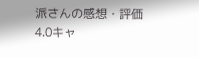派さんの感想・評価
4.0キャ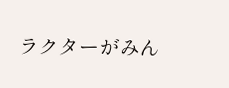ラクターがみん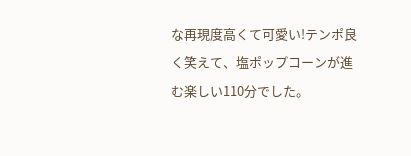な再現度高くて可愛い!テンポ良く笑えて、塩ポップコーンが進む楽しい110分でした。